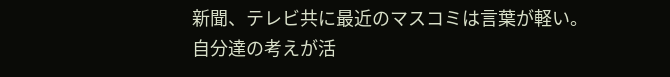新聞、テレビ共に最近のマスコミは言葉が軽い。
自分達の考えが活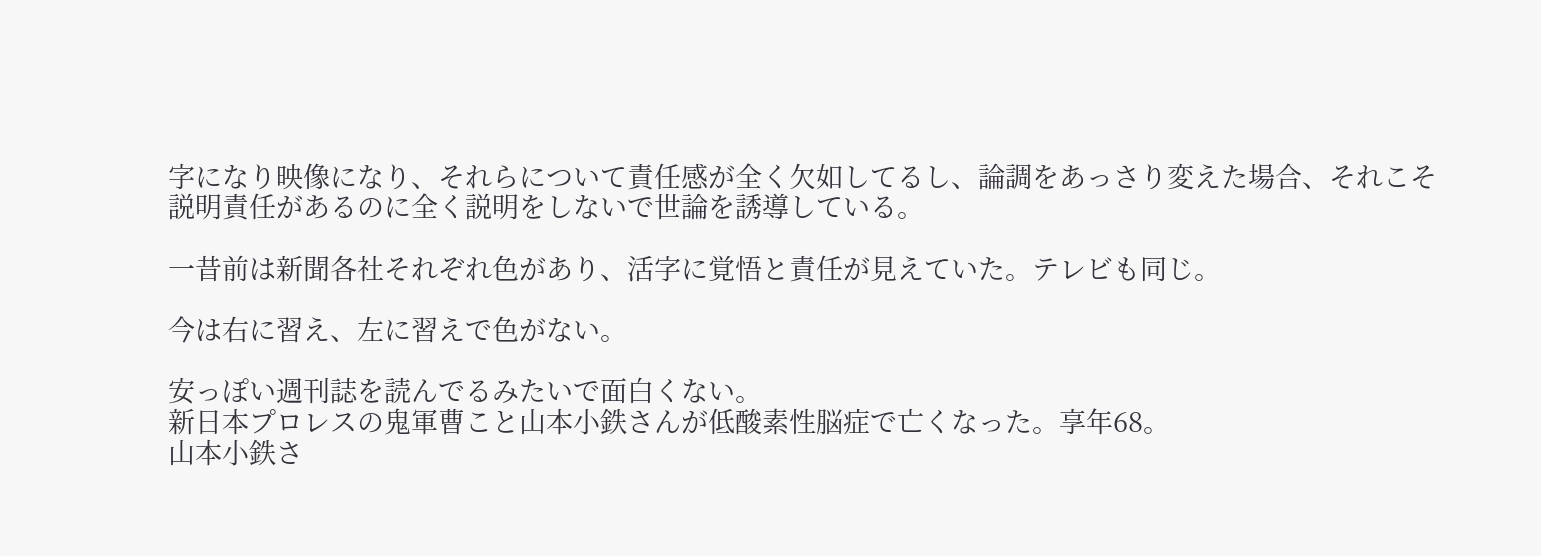字になり映像になり、それらについて責任感が全く欠如してるし、論調をあっさり変えた場合、それこそ説明責任があるのに全く説明をしないで世論を誘導している。

一昔前は新聞各社それぞれ色があり、活字に覚悟と責任が見えていた。テレビも同じ。

今は右に習え、左に習えで色がない。

安っぽい週刊誌を読んでるみたいで面白くない。
新日本プロレスの鬼軍曹こと山本小鉄さんが低酸素性脳症で亡くなった。享年68。
山本小鉄さ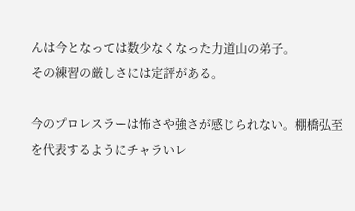んは今となっては数少なくなった力道山の弟子。
その練習の厳しさには定評がある。

今のプロレスラーは怖さや強さが感じられない。棚橋弘至を代表するようにチャラいレ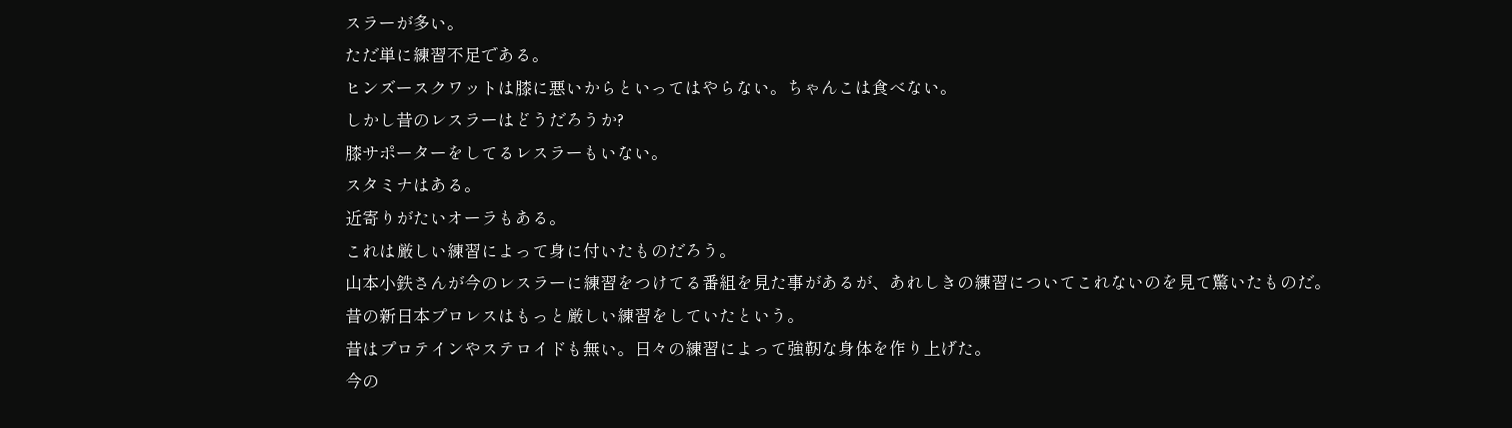スラーが多い。
ただ単に練習不足である。
ヒンズースクワットは膝に悪いからといってはやらない。ちゃんこは食べない。
しかし昔のレスラーはどうだろうか?
膝サポーターをしてるレスラーもいない。
スタミナはある。
近寄りがたいオーラもある。
これは厳しい練習によって身に付いたものだろう。
山本小鉄さんが今のレスラーに練習をつけてる番組を見た事があるが、あれしきの練習についてこれないのを見て驚いたものだ。
昔の新日本プロレスはもっと厳しい練習をしていたという。
昔はプロテインやステロイドも無い。日々の練習によって強靭な身体を作り上げた。
今の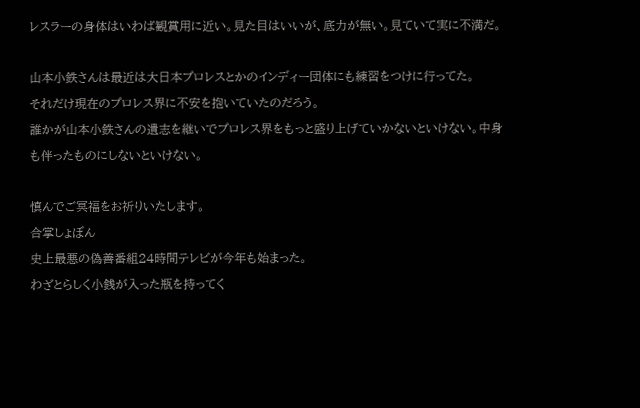レスラーの身体はいわば観賞用に近い。見た目はいいが、底力が無い。見ていて実に不満だ。

山本小鉄さんは最近は大日本プロレスとかのインディー団体にも練習をつけに行ってた。
それだけ現在のプロレス界に不安を抱いていたのだろう。
誰かが山本小鉄さんの遺志を継いでプロレス界をもっと盛り上げていかないといけない。中身も伴ったものにしないといけない。

慎んでご冥福をお祈りいたします。
合掌しょぼん
史上最悪の偽善番組24時間テレビが今年も始まった。
わざとらしく小銭が入った瓶を持ってく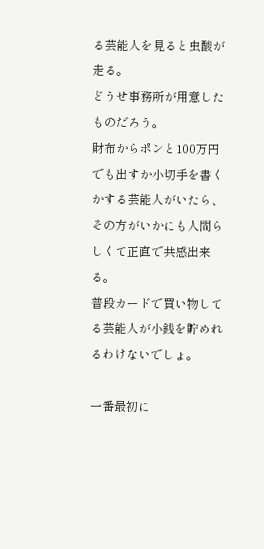る芸能人を見ると虫酸が走る。
どうせ事務所が用意したものだろう。
財布からポンと100万円でも出すか小切手を書くかする芸能人がいたら、その方がいかにも人間らしくて正直で共感出来る。
普段カードで買い物してる芸能人が小銭を貯めれるわけないでしょ。

一番最初に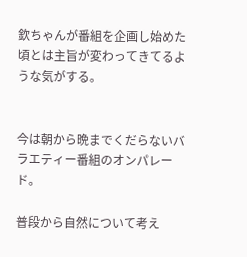欽ちゃんが番組を企画し始めた頃とは主旨が変わってきてるような気がする。


今は朝から晩までくだらないバラエティー番組のオンパレード。

普段から自然について考え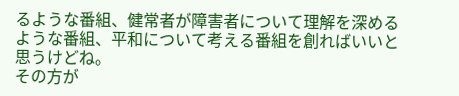るような番組、健常者が障害者について理解を深めるような番組、平和について考える番組を創ればいいと思うけどね。
その方が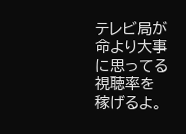テレビ局が命より大事に思ってる視聴率を稼げるよ。